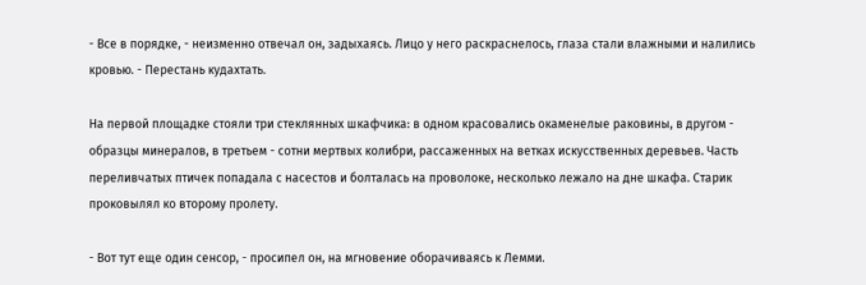- Все в порядке, - неизменно отвечал он, задыхаясь. Лицо у него раскраснелось, глаза стали влажными и налились кровью. - Перестань кудахтать.

На первой площадке стояли три стеклянных шкафчика: в одном красовались окаменелые раковины, в другом - образцы минералов, в третьем - сотни мертвых колибри, рассаженных на ветках искусственных деревьев. Часть переливчатых птичек попадала с насестов и болталась на проволоке, несколько лежало на дне шкафа. Старик проковылял ко второму пролету.

- Вот тут еще один сенсор, - просипел он, на мгновение оборачиваясь к Лемми.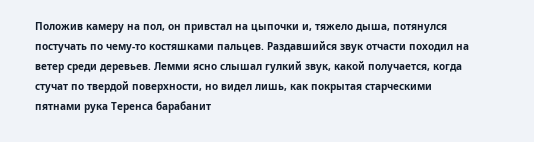Положив камеру на пол, он привстал на цыпочки и, тяжело дыша, потянулся постучать по чему-то костяшками пальцев. Раздавшийся звук отчасти походил на ветер среди деревьев. Лемми ясно слышал гулкий звук, какой получается, когда стучат по твердой поверхности, но видел лишь, как покрытая старческими пятнами рука Теренса барабанит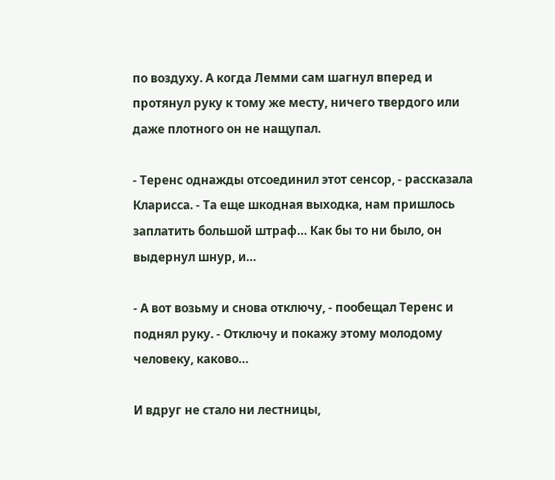по воздуху. А когда Лемми сам шагнул вперед и протянул руку к тому же месту, ничего твердого или даже плотного он не нащупал.

- Теренс однажды отсоединил этот сенсор, - рассказала Кларисса. - Та еще шкодная выходка, нам пришлось заплатить большой штраф… Как бы то ни было, он выдернул шнур, и…

- А вот возьму и снова отключу, - пообещал Теренс и поднял руку. - Отключу и покажу этому молодому человеку, каково…

И вдруг не стало ни лестницы,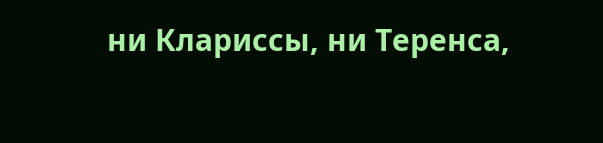ни Клариссы, ни Теренса,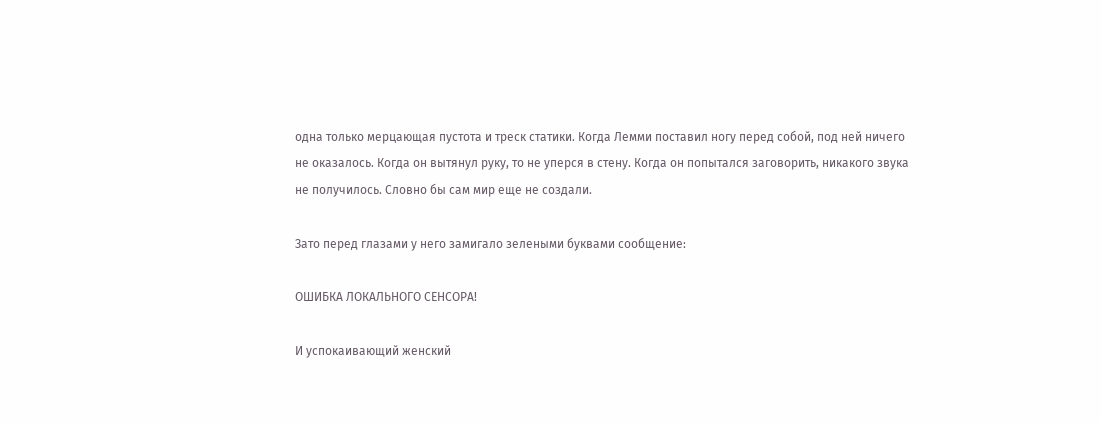одна только мерцающая пустота и треск статики. Когда Лемми поставил ногу перед собой, под ней ничего не оказалось. Когда он вытянул руку, то не уперся в стену. Когда он попытался заговорить, никакого звука не получилось. Словно бы сам мир еще не создали.

Зато перед глазами у него замигало зелеными буквами сообщение:

ОШИБКА ЛОКАЛЬНОГО СЕНСОРА!

И успокаивающий женский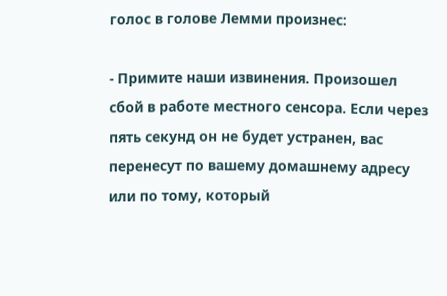голос в голове Лемми произнес:

- Примите наши извинения. Произошел сбой в работе местного сенсора. Если через пять секунд он не будет устранен, вас перенесут по вашему домашнему адресу или по тому, который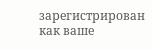зарегистрирован как ваше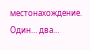местонахождение. Один… два…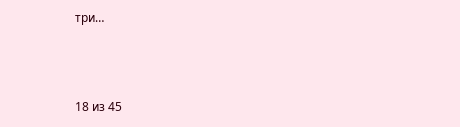три…



18 из 45